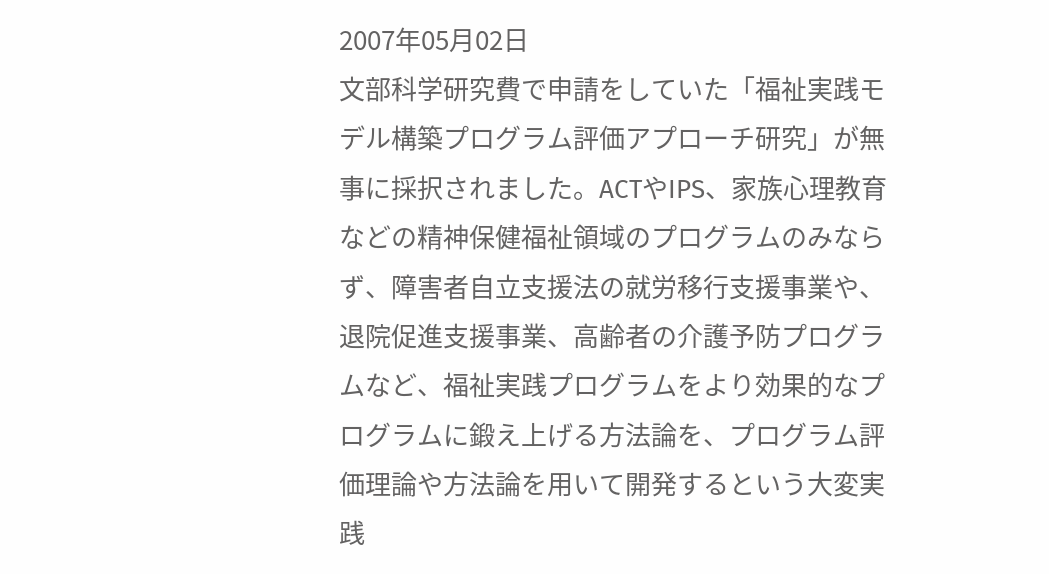2007年05月02日
文部科学研究費で申請をしていた「福祉実践モデル構築プログラム評価アプローチ研究」が無事に採択されました。ACTやIPS、家族心理教育などの精神保健福祉領域のプログラムのみならず、障害者自立支援法の就労移行支援事業や、退院促進支援事業、高齢者の介護予防プログラムなど、福祉実践プログラムをより効果的なプログラムに鍛え上げる方法論を、プログラム評価理論や方法論を用いて開発するという大変実践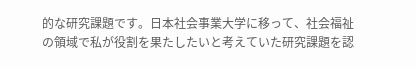的な研究課題です。日本社会事業大学に移って、社会福祉の領域で私が役割を果たしたいと考えていた研究課題を認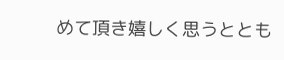めて頂き嬉しく思うととも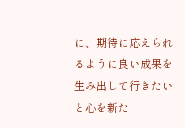に、期待に応えられるように良い成果を生み出して行きたいと心を新た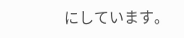にしています。